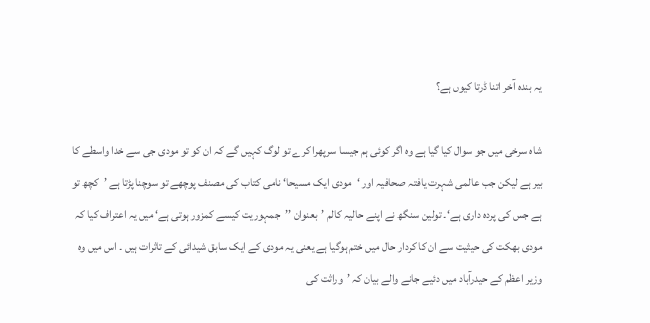یہ بندہ آخر اتنا ڈرتا کیوں ہے؟

شاہ سرخی میں جو سوال کیا گیا ہے وہ اگر کوئی ہم جیسا سرپھرا کرے تو لوگ کہیں گے کہ ان کو تو مودی جی سے خدا واسطے کا بیر ہے لیکن جب عالمی شہرت یافتہ صحافیہ اور ‘مودی ایک مسیحا‘ نامی کتاب کی مصنف پوچھے تو سوچنا پڑتا ہے ’کچھ تو ہے جس کی پردہ داری ہے‘۔ تولین سنگھ نے اپنے حالیہ کالم ’بعنوان ’’جمہوریت کیسے کمزور ہوتی ہے‘ میں یہ اعتراف کیا کہ مودی بھکت کی حیثیت سے ان کا کردار حال میں ختم ہوگیا ہے یعنی یہ مودی کے ایک سابق شیدائی کے تاثرات ہیں ۔ اس میں وہ وزیر اعظم کے حیدرآباد میں دئیے جانے والے بیان کہ ’وراثت کی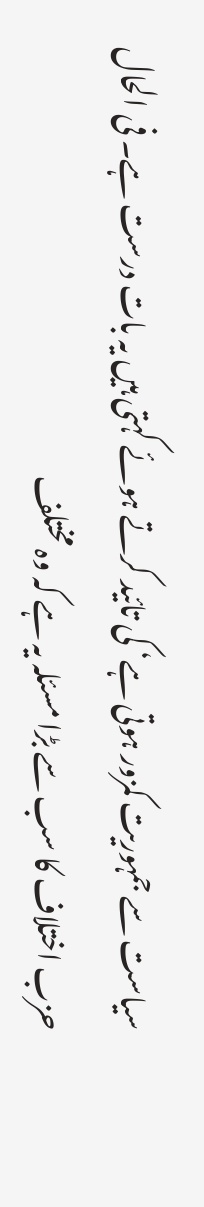سیاست سے جمہوریت کمزور ہوتی ہے‘ کی تائید کرتے ہوئے کہتی ہیں یہ بات درست ہے۔ فی الحال حزب اختلاف کا سب سے بڑا مسئلہ یہ ہے کہ وہ مختلف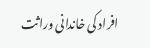افراد کی خاندانی وراثت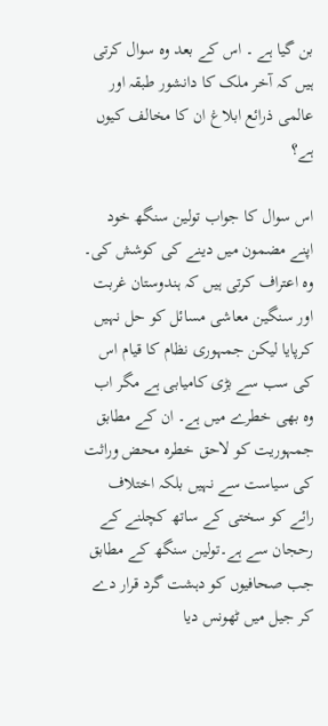بن گیا ہے ۔ اس کے بعد وہ سوال کرتی ہیں کہ آخر ملک کا دانشور طبقہ اور عالمی ذرائع ابلاغ ان کا مخالف کیوں ہے؟

اس سوال کا جواب تولین سنگھ خود اپنے مضمون میں دینے کی کوشش کی۔ وہ اعتراف کرتی ہیں کہ ہندوستان غربت اور سنگین معاشی مسائل کو حل نہیں کرپایا لیکن جمہوری نظام کا قیام اس کی سب سے بڑی کامیابی ہے مگر اب وہ بھی خطرے میں ہے۔ ان کے مطابق جمہوریت کو لاحق خطرہ محض وراثت کی سیاست سے نہیں بلکہ اختلاف رائے کو سختی کے ساتھ کچلنے کے رحجان سے ہے۔تولین سنگھ کے مطابق جب صحافیوں کو دہشت گرد قرار دے کر جیل میں ٹھونس دیا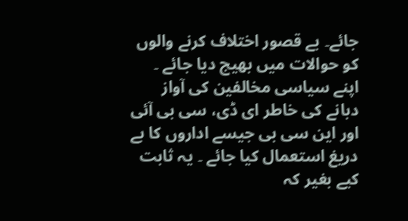جائے۔ بے قصور اختلاف کرنے والوں کو حوالات میں بھیج دیا جائے ۔ اپنے سیاسی مخالفین کی آواز دبانے کی خاطر ای ڈی، سی بی آئی اور این سی بی جیسے اداروں کا بے دریغ استعمال کیا جائے ۔ یہ ثابت کیے بغیر کہ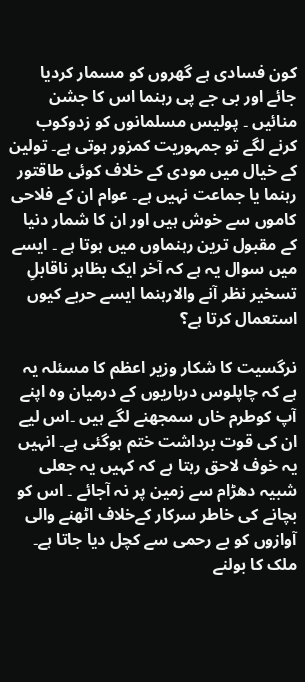کون فسادی ہے گھروں کو مسمار کردیا جائے اور بی جے پی رہنما اس کا جشن منائیں ۔ پولیس مسلمانوں کو زدوکوب کرنے لگے تو جمہوریت کمزور ہوتی ہے۔ تولین کے خیال میں مودی کے خلاف کوئی طاقتور رہنما یا جماعت نہیں ہے۔ عوام ان کے فلاحی کاموں سے خوش ہیں اور ان کا شمار دنیا کے مقبول ترین رہنماوں میں ہوتا ہے ۔ ایسے میں سوال یہ ہے کہ آخر ایک بظاہر ناقابلِ تسخیر نظر آنے والارہنما ایسے حربے کیوں استعمال کرتا ہے؟

نرگسیت کا شکار وزیر اعظم کا مسئلہ یہ ہے کہ چاپلوس درباریوں کے درمیان وہ اپنے آپ کوطرم خاں سمجھنے لگے ہیں ۔اس لیے ان کی قوت برداشت ختم ہوگئی ہے۔ انہیں یہ خوف لاحق رہتا ہے کہ کہیں یہ جعلی شبیہ دھڑام سے زمین پر نہ آجائے ۔ اس کو بچانے کی خاطر سرکار کےخلاف اٹھنے والی آوازوں کو بے رحمی سے کچل دیا جاتا ہے۔ ملک کا بولنے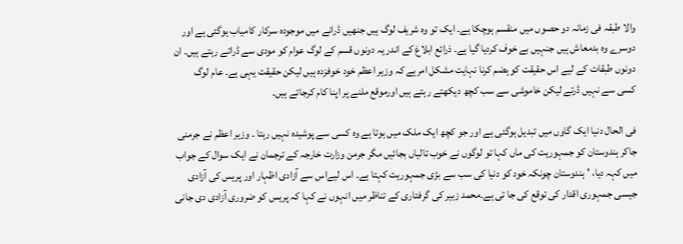والا طبقہ فی زمانہ دو حصوں میں منقسم ہوچکا ہے۔ ایک تو وہ شریف لوگ ہیں جنھیں ڈرانے میں موجودہ سرکار کامیاب ہوگئی ہے اور دوسرے وہ بدمعاش ہیں جنہیں بے خوف کردیا گیا ہے۔ ذرائع ابلاغ کے اندر یہ دونوں قسم کے لوگ عوام کو مودی سے ڈراتے رہتے ہیں۔ ان دونوں طبقات کے لیے اس حقیقت کو ہضم کرنا نہایت مشکل امرہے کہ وزیر اعظم خود خوفزدہ ہیں لیکن حقیقت یہی ہے۔ عام لوگ کسی سے نہیں ڈرتے لیکن خاموشی سے سب کچھ دیکھتے رہتے ہیں اورموقع ملنے پر اپنا کام کرجاتے ہیں۔

فی الحال دنیا ایک گاوں میں تبدیل ہوگئی ہے اور جو کچھ ایک ملک میں ہوتا ہے وہ کسی سے پوشیدہ نہیں رہتا ۔ وزیر اعظم نے جرمنی جاکر ہندوستان کو جمہوریت کی ماں کہا تو لوگوں نے خوب تالیاں بجائیں مگر جرمن وزارت خارجہ کے ترجمان نے ایک سوال کے جواب میں کہہ دیا، 'ہندوستان چونکہ خود کو دنیا کی سب سے بڑی جمہوریت کہتا ہے۔ اس لیےاس سے آزادی اظہار اور پریس کی آزادی جیسی جمہوری اقدار کی توقع کی جا تی ہے۔محمد زبیر کی گرفتاری کے تناظر میں انہوں نے کہا کہ پریس کو ضروری آزادی دی جانی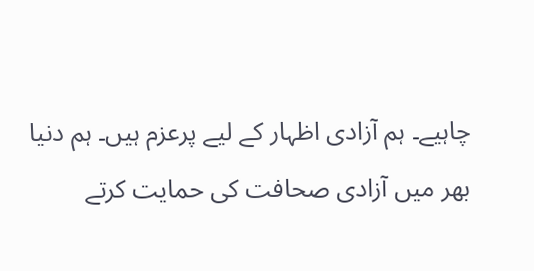چاہیے۔ ہم آزادی اظہار کے لیے پرعزم ہیں۔ ہم دنیا بھر میں آزادی صحافت کی حمایت کرتے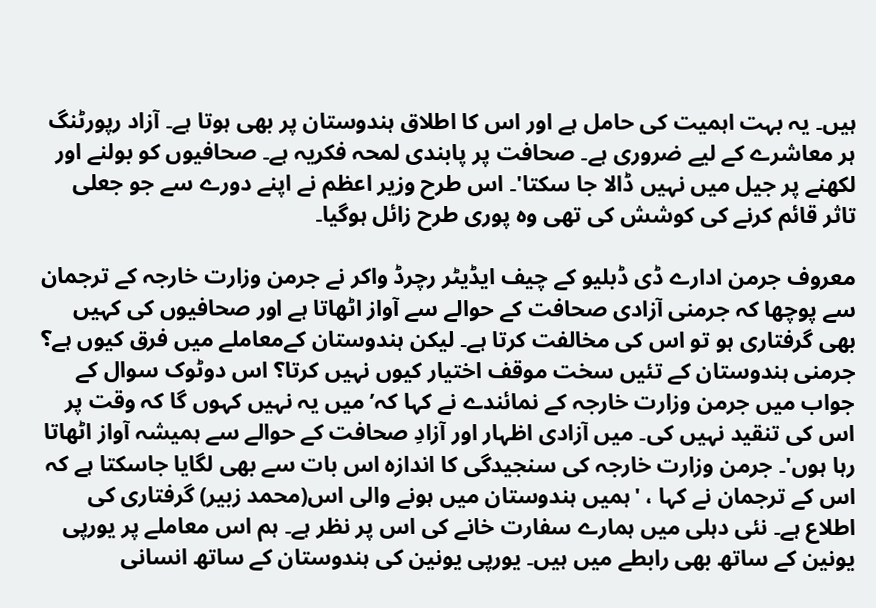ہیں۔ یہ بہت اہمیت کی حامل ہے اور اس کا اطلاق ہندوستان پر بھی ہوتا ہے۔ آزاد رپورٹنگ ہر معاشرے کے لیے ضروری ہے۔ صحافت پر پابندی لمحہ فکریہ ہے۔ صحافیوں کو بولنے اور لکھنے پر جیل میں نہیں ڈالا جا سکتا'۔ اس طرح وزیر اعظم نے اپنے دورے سے جو جعلی تاثر قائم کرنے کی کوشش کی تھی وہ پوری طرح زائل ہوگیا۔

معروف جرمن ادارے ڈی ڈبلیو کے چیف ایڈیٹر رچرڈ واکر نے جرمن وزارت خارجہ کے ترجمان سے پوچھا کہ جرمنی آزادی صحافت کے حوالے سے آواز اٹھاتا ہے اور صحافیوں کی کہیں بھی گرفتاری ہو تو اس کی مخالفت کرتا ہے۔ لیکن ہندوستان کےمعاملے میں فرق کیوں ہے؟ جرمنی ہندوستان کے تئیں سخت موقف اختیار کیوں نہیں کرتا؟ اس دوٹوک سوال کے جواب میں جرمن وزارت خارجہ کے نمائندے نے کہا کہ’ میں یہ نہیں کہوں گا کہ وقت پر اس کی تنقید نہیں کی۔ میں آزادی اظہار اور آزادِ صحافت کے حوالے سے ہمیشہ آواز اٹھاتا رہا ہوں'۔ جرمن وزارت خارجہ کی سنجیدگی کا اندازہ اس بات سے بھی لگایا جاسکتا ہے کہ اس کے ترجمان نے کہا ، 'ہمیں ہندوستان میں ہونے والی اس(محمد زبیر) گرفتاری کی اطلاع ہے۔ نئی دہلی میں ہمارے سفارت خانے کی اس پر نظر ہے۔ ہم اس معاملے پر یورپی یونین کے ساتھ بھی رابطے میں ہیں۔ یورپی یونین کی ہندوستان کے ساتھ انسانی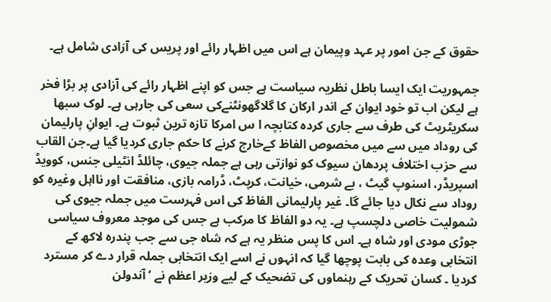حقوق کے جن امور پر عہد وپیمان ہے اس میں اظہار رائے اور پریس کی آزادی شامل ہے۔

جمہوریت ایک ایسا باطل نظریہ سیاست ہے جس کو اپنے اظہار رائے کی آزادی پر بڑا فخر ہے لیکن اب تو خود ایوان کے اندر ارکان کا گلاگھونٹنےکی سعی کی جارہی ہے۔ لوک سبھا سکریٹریٹ کی طرف سے جاری کردہ کتابچہ ا س امرکا تازہ ترین ثبوت ہے۔ ایوانِ پارلیمان کی روداد میں سے میں مخصوص الفاظ کےخارج کرنے کا حکم جاری کردیا گیا ہے۔جن القاب سے حزب اختلاف پردھان سیوک کو نوازتی رہی ہے جملہ جیوی، چائلڈ انٹیلی جنس، کوویڈ اسپریڈر، اسنوپ گیٹ ، بے شرمی، خیانت، کرپٹ، ڈرامہ بازی، منافقت اور نااہل وغیرہ کو روداد سے نکال دیا جائے گا۔ غیر پارلیمانی الفاظ کی اس فہرست میں جملہ جیوی کی شمولیت خاصی دلچسپ ہے۔ یہ دو الفاظ کا مرکب ہے جس کی موجد معروف سیاسی جوڑی مودی اور شاہ ہے۔ اس کا پس منظر یہ ہے کہ شاہ جی سے جب پندرہ لاکھ کے انتخابی وعدہ کی بابت پوچھا گیا کہ انہوں نے اسے ایک انتخابی جملہ قرار دے کر مسترد کردیا ۔ کسان تحریک کے رہنماوں کی تضحیک کے لیے وزیر اعظم نے ’آندولن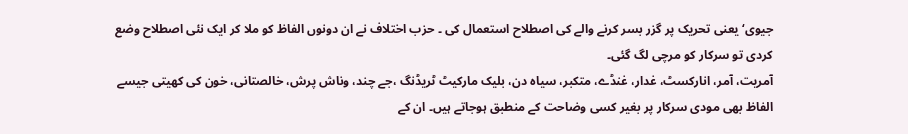جیوی‘یعنی تحریک پر گزر بسر کرنے والے کی اصطلاح استعمال کی ۔ حزب اختلاف نے ان دونوں الفاظ کو ملا کر ایک نئی اصطلاح وضع کردی تو سرکار کو مرچی لگ گئی۔
آمریت، آمر، انارکسٹ، غدار، غنڈے، متکبر، سیاہ دن، بلیک مارکیٹ ٹریڈنگ ،جے چند، وناش پرش، خالصتانی، خون کی کھیتی جیسے الفاظ بھی مودی سرکار پر بغیر کسی وضاحت کے منطبق ہوجاتے ہیں۔ ان کے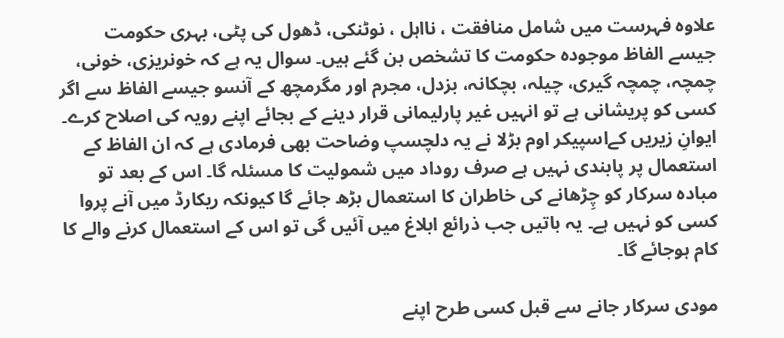علاوہ فہرست میں شامل منافقت ، نااہل ، نوٹنکی، ڈھول کی پٹی، بہری حکومت جیسے الفاظ موجودہ حکومت کا تشخص بن گئے ہیں۔ سوال یہ ہے کہ خونریزی، خونی، چمچہ، چمچہ گیری، چیلہ، بچکانہ، بزدل، مجرم اور مگرمچھ کے آنسو جیسے الفاظ سے اگر کسی کو پریشانی ہے تو انہیں غیر پارلیمانی قرار دینے کے بجائے اپنے رویہ کی اصلاح کرے۔ ایوانِ زیریں کےاسپیکر اوم بڑلا نے یہ دلچسپ وضاحت بھی فرمادی ہے کہ ان الفاظ کے استعمال پر پابندی نہیں ہے صرف روداد میں شمولیت کا مسئلہ گا۔ اس کے بعد تو مبادہ سرکار کو چِڑھانے کی خاطران کا استعمال بڑھ جائے گا کیونکہ ریکارڈ میں آنے پروا کسی کو نہیں ہے۔ یہ باتیں جب ذرائع ابلاغ میں آئیں گی تو اس کے استعمال کرنے والے کا کام ہوجائے گا۔

مودی سرکار جانے سے قبل کسی طرح اپنے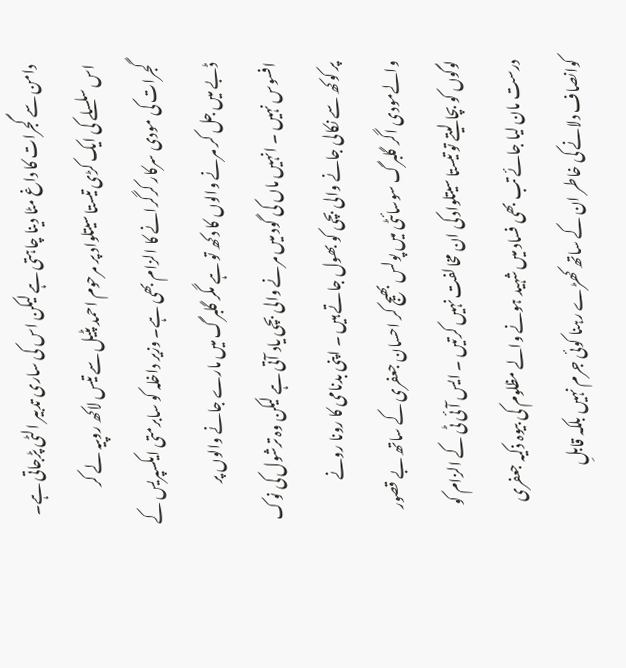دامن سے گجرات کا داغ مٹا دینا چاہتی ہے لیکن اس کی ساری تدبیر الٹی پڑجاتی ہے۔ اس سلسلے کی ایک کڑی تیستا سیتلواد پر مرحوم احمد پٹیل سے تیس لاکھ روپیہ لے کر گجرات کی مودی سرکار کرگرانے کا الزام بھی ہے۔ وزیر داخلہ کو سابرمتی ایکسپریس کے ڈبے میں جل کر مرنے والوں کا دکھ تو ہے مگر گلبرگ میں مارے جانے والوں پر افسوس نہیں ۔ انہیں ماں کی گود میں مرنے والی بچی یاد آتی ہے لیکن وہ ترشول کی نوک پر کوکھ سے نکالی جانے والی بچی کو بھول جاتے ہیں ۔ اپنی بدنامی کا رونا رونے والےمودی اگر گلبرگ سوسائٹی میں پولس بھیج کر احسان جعفری کے ساتھ بے قصور لوگوں کو بچا لیتے تو تیستا سیتلواد کی ان مخالفت نہیں کرتیں ۔ ایس آئی ٹی کے الزام کو درست مان لیا جائے تب بھی فساد میں شہید ہونے والے مظلوم کی بیوہ ذکیہ جعفری کوانصاف دلانے کی خاطر ان کے ساتھ کھڑے رہنا کوئی جرم نہیں بلکہ قابلِ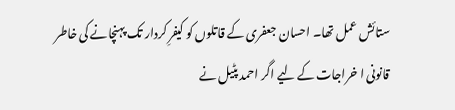ستائش عمل تھا۔ احسان جعفری کے قاتلوں کو کیفرِ کردار تک پہنچانے کی خاطر قانونی ا خراجات کے لیے اگر احمد پٹیل نے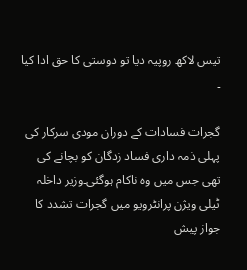تیس لاکھ روپیہ دیا تو دوستی کا حق ادا کیا ۔

گجرات فسادات کے دوران مودی سرکار کی پہلی ذمہ داری فساد زدگان کو بچانے کی تھی جس میں وہ ناکام ہوگئی۔وزیر داخلہ ٹیلی ویژن پرانٹرویو میں گجرات تشدد کا جواز پیش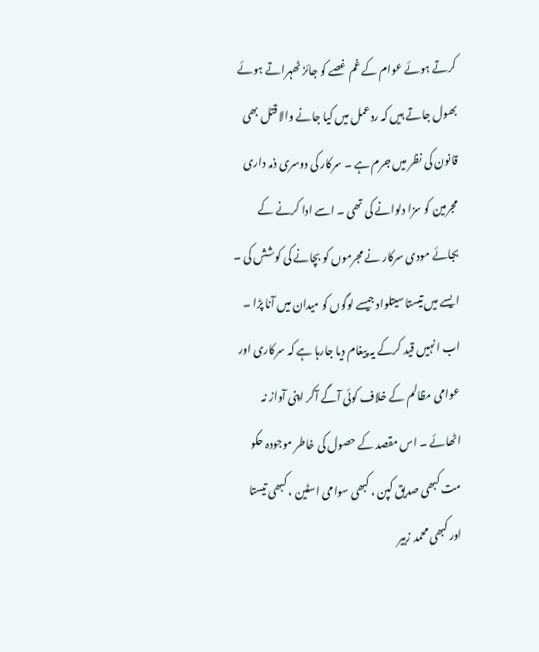کرتے ہوئے عوام کے غم غصے کو جائز ٹھہراتے ہوئے بھول جاتے ہیں کہ ردعمل میں کیا جانے والا قتل بھی قانون کی نظر میں جرم ہے ۔ سرکار کی دوسری ذمہ داری مجرمین کو سزا دلوانے کی تھی ۔ اسے ادا کرنے کے بجائے مودی سرکار نے مجرموں کو بچانے کی کوشش کی ۔ ایسے میں تیستا سیتلواد جیسے لوگوں کو میدان میں آنا پڑا ۔ اب انہیں قید کرکے یہ پیغام دیا جارہا ہے کہ سرکاری اور عوامی مظالم کے خلاف کوئی آگے آکر اپنی آواز نہ اٹھائے ۔ اس مقصد کے حصول کی خاطر موجودہ حکو مت کبھی صدیق کپن ، کبھی سوامی اسٹین ، کبھی تیستا اور کبھی محمد زبیر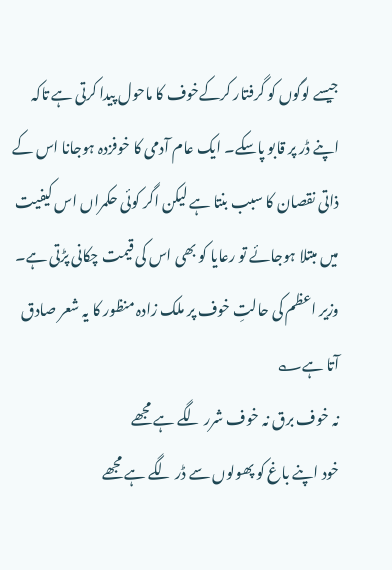جیسے لوگوں کو گرفتار کرکےخوف کا ماحول پیدا کرتی ہے تاکہ اپنے ڈر پر قابو پاسکے۔ ایک عام آدمی کا خوفزدہ ہوجانا اس کے ذاتی نقصان کا سبب بنتا ہے لیکن اگر کوئی حکمراں اس کیفیت میں مبتلا ہوجائے تو رعایا کو بھی اس کی قیمت چکانی پڑتی ہے۔ وزیر اعظم کی حالتِ خوف پر ملک زادہ منظور کا یہ شعر صادق آتا ہے؎
نہ خوف برق نہ خوف شرر لگے ہے مجھے
خود اپنے باغ کو پھولوں سے ڈر لگے ہے مجھے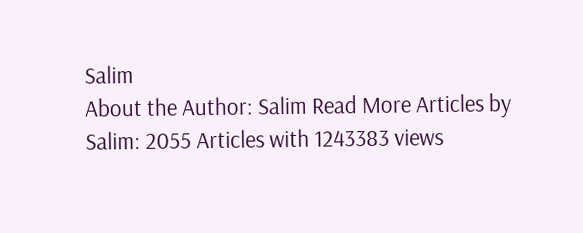Salim
About the Author: Salim Read More Articles by Salim: 2055 Articles with 1243383 views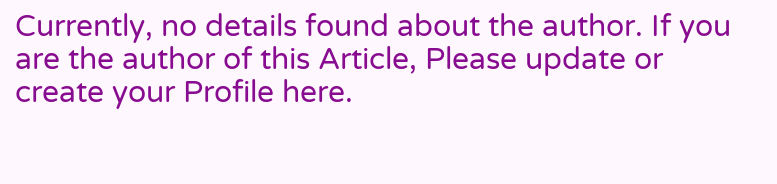Currently, no details found about the author. If you are the author of this Article, Please update or create your Profile here.